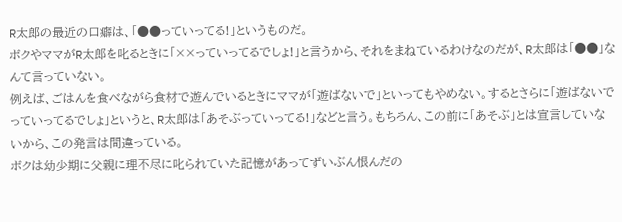R太郎の最近の口癖は、「●●っていってる!」というものだ。
ボクやママがR太郎を叱るときに「××っていってるでしょ!」と言うから、それをまねているわけなのだが、R太郎は「●●」なんて言っていない。
例えば、ごはんを食べながら食材で遊んでいるときにママが「遊ばないで」といってもやめない。するとさらに「遊ばないでっていってるでしょ」というと、R太郎は「あそぶっていってる!」などと言う。もちろん、この前に「あそぶ」とは宣言していないから、この発言は間違っている。
ボクは幼少期に父親に理不尽に叱られていた記憶があってずいぶん恨んだの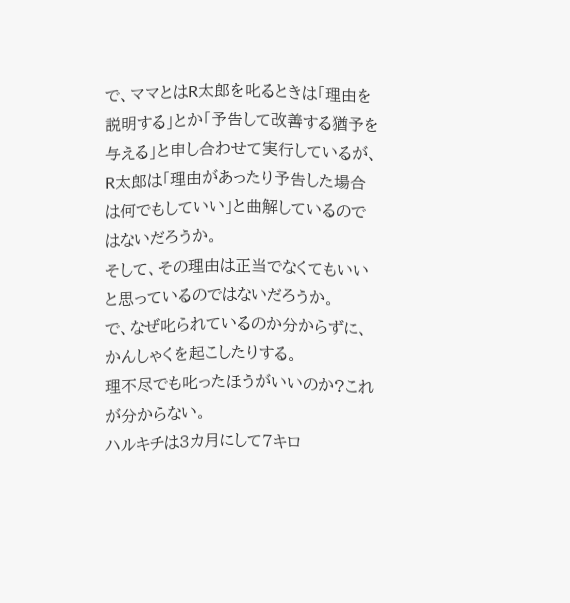で、ママとはR太郎を叱るときは「理由を説明する」とか「予告して改善する猶予を与える」と申し合わせて実行しているが、R太郎は「理由があったり予告した場合は何でもしていい」と曲解しているのではないだろうか。
そして、その理由は正当でなくてもいいと思っているのではないだろうか。
で、なぜ叱られているのか分からずに、かんしゃくを起こしたりする。
理不尽でも叱ったほうがいいのか?これが分からない。
ハルキチは3カ月にして7キロ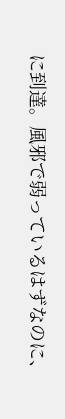に到達。風邪で弱っているはずなのに、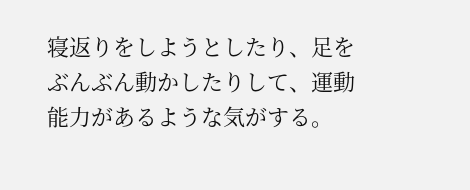寝返りをしようとしたり、足をぶんぶん動かしたりして、運動能力があるような気がする。